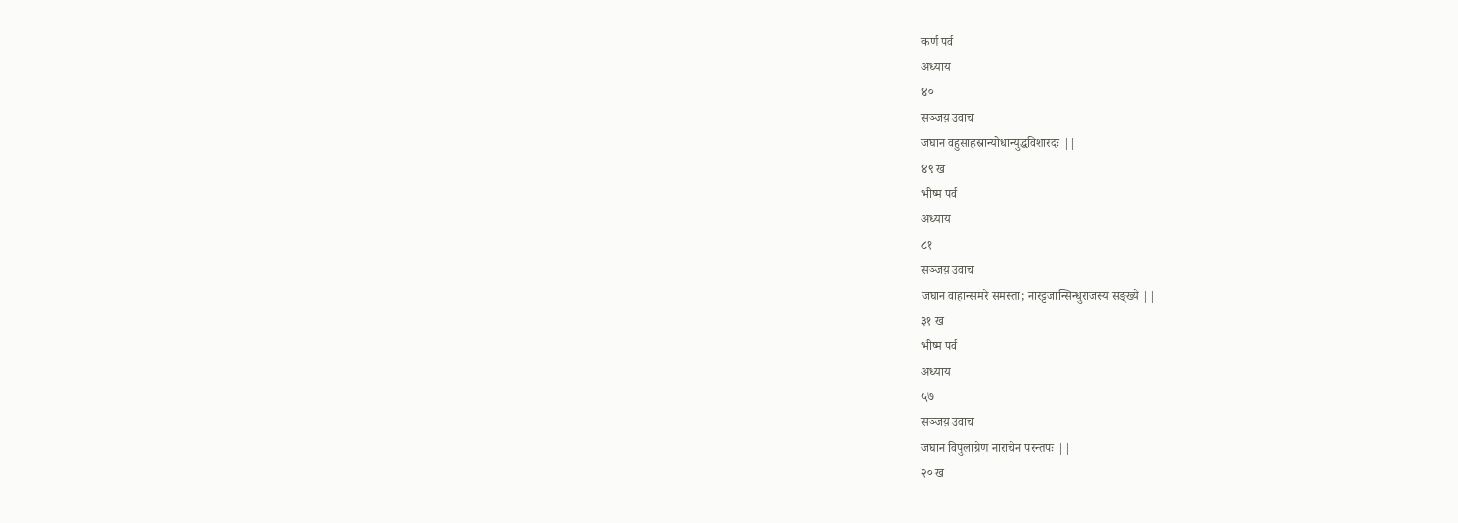कर्ण पर्व
अध्याय
४०
सञ्जय़ उवाच
जघान वहुसाहस्रान्योधान्युद्धविशारदः ||
४९ ख
भीष्म पर्व
अध्याय
८१
सञ्जय़ उवाच
जघान वाहान्समरे समस्ता; नारट्टजान्सिन्धुराजस्य सङ्ख्ये ||
३१ ख
भीष्म पर्व
अध्याय
५७
सञ्जय़ उवाच
जघान विपुलाग्रेण नाराचेन परन्तपः ||
२० ख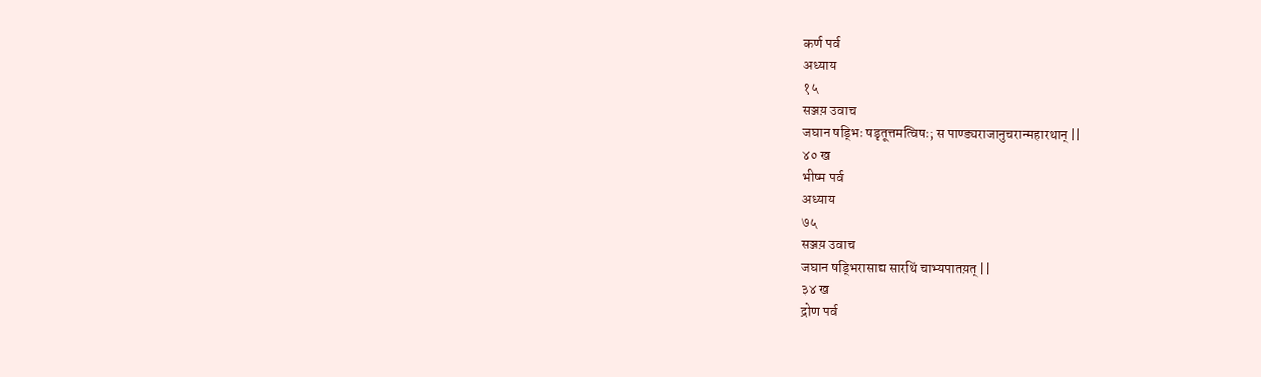कर्ण पर्व
अध्याय
१५
सञ्जय़ उवाच
जघान षड्भिः षडृतूत्तमत्विषः; स पाण्ड्यराजानुचरान्महारथान् ||
४० ख
भीष्म पर्व
अध्याय
७५
सञ्जय़ उवाच
जघान षड्भिरासाद्य सारथिं चाभ्यपातय़त् ||
३४ ख
द्रोण पर्व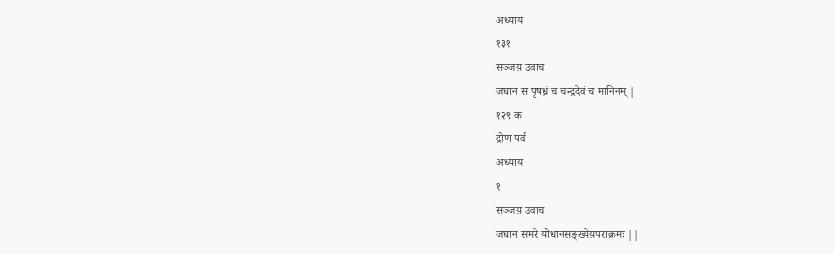अध्याय
१३१
सञ्जय़ उवाच
जघान स पृषध्रं च चन्द्रदेवं च मानिनम् |
१२९ क
द्रोण पर्व
अध्याय
१
सञ्जय़ उवाच
जघान समरे योधानसङ्ख्येय़पराक्रमः ||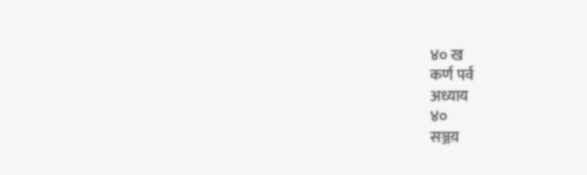४० ख
कर्ण पर्व
अध्याय
४०
सञ्जय़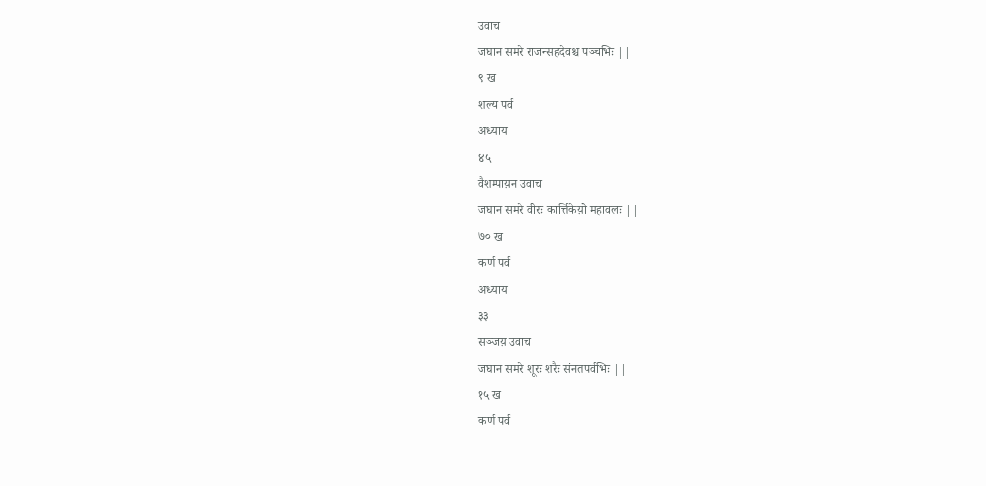उवाच
जघान समरे राजन्सहदेवश्च पञ्चभिः ||
९ ख
शल्य पर्व
अध्याय
४५
वैशम्पाय़न उवाच
जघान समरे वीरः कार्त्तिकेय़ो महावलः ||
७० ख
कर्ण पर्व
अध्याय
३३
सञ्जय़ उवाच
जघान समरे शूरः शरैः संनतपर्वभिः ||
१५ ख
कर्ण पर्व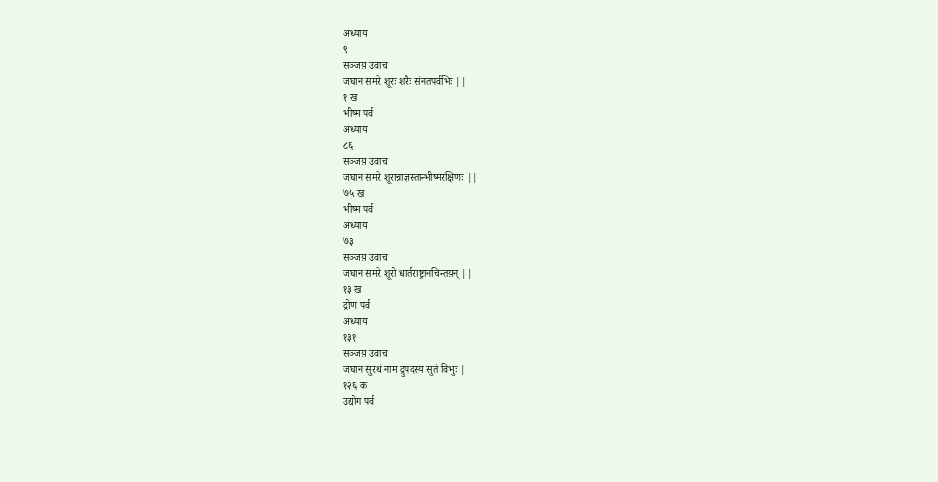अध्याय
९
सञ्जय़ उवाच
जघान समरे शूरः शरैः संनतपर्वभिः ||
१ ख
भीष्म पर्व
अध्याय
८६
सञ्जय़ उवाच
जघान समरे शूरान्राज्ञस्तान्भीष्मरक्षिणः ||
७५ ख
भीष्म पर्व
अध्याय
७३
सञ्जय़ उवाच
जघान समरे शूरो धार्तराष्ट्रानचिन्तय़न् ||
१३ ख
द्रोण पर्व
अध्याय
१३१
सञ्जय़ उवाच
जघान सुरथं नाम द्रुपदस्य सुतं विभुः |
१२६ क
उद्योग पर्व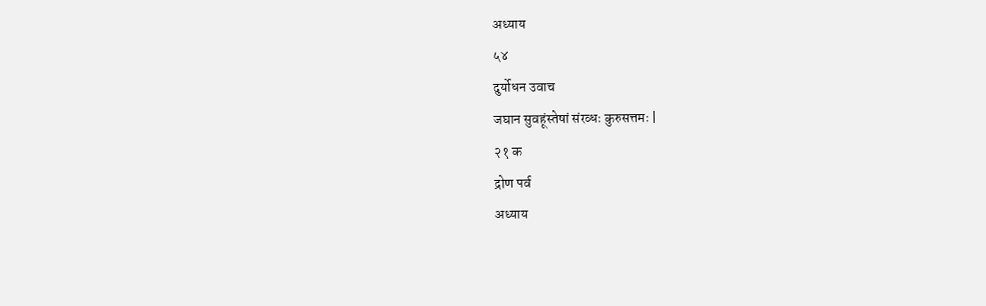अध्याय
५४
दुर्योधन उवाच
जघान सुवहूंस्तेषां संरव्धः कुरुसत्तमः |
२१ क
द्रोण पर्व
अध्याय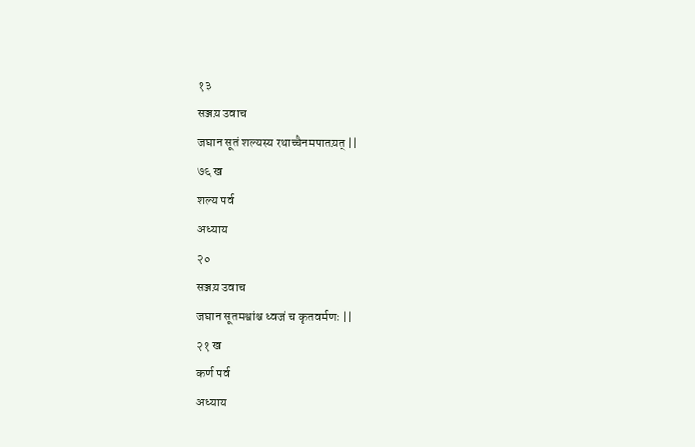१३
सञ्जय़ उवाच
जघान सूतं शल्यस्य रथाच्चैनमपातय़त् ||
७६ ख
शल्य पर्व
अध्याय
२०
सञ्जय़ उवाच
जघान सूतमश्वांश्च ध्वजं च कृतवर्मणः ||
२१ ख
कर्ण पर्व
अध्याय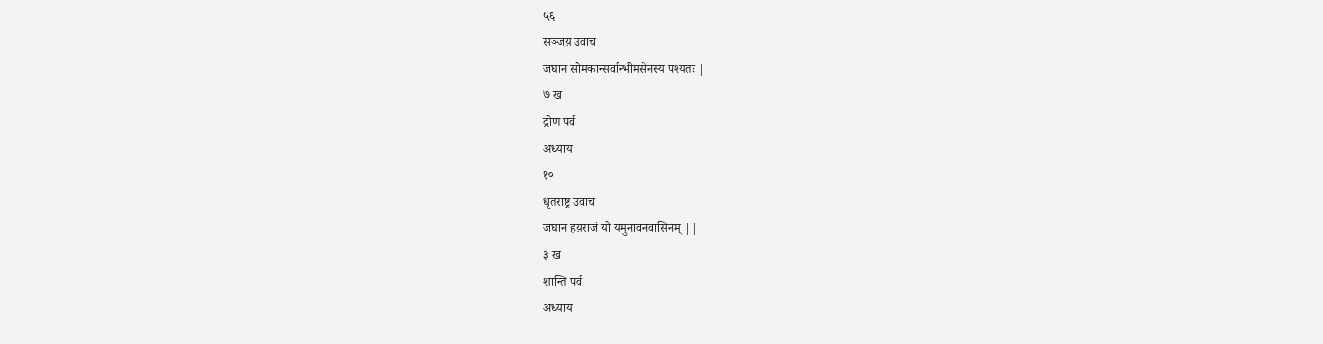५६
सञ्जय़ उवाच
जघान सोमकान्सर्वान्भीमसेनस्य पश्यतः |
७ ख
द्रोण पर्व
अध्याय
१०
धृतराष्ट्र उवाच
जघान हय़राजं यो यमुनावनवासिनम् ||
३ ख
शान्ति पर्व
अध्याय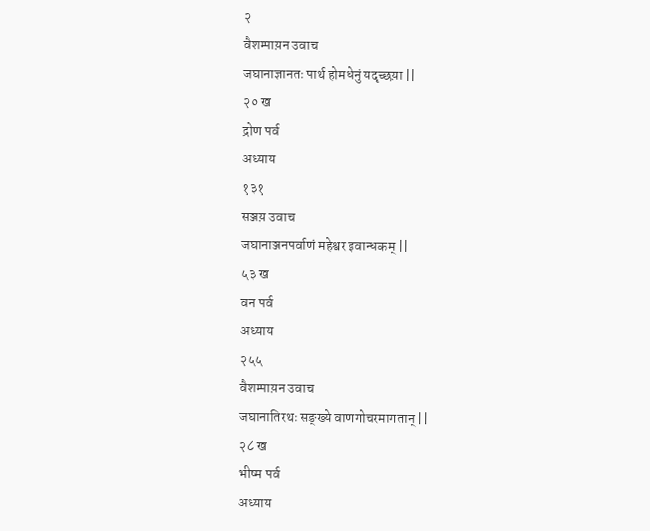२
वैशम्पाय़न उवाच
जघानाज्ञानतः पार्थ होमधेनुं यदृच्छय़ा ||
२० ख
द्रोण पर्व
अध्याय
१३१
सञ्जय़ उवाच
जघानाञ्जनपर्वाणं महेश्वर इवान्धकम् ||
५३ ख
वन पर्व
अध्याय
२५५
वैशम्पाय़न उवाच
जघानातिरथः सङ्ख्ये वाणगोचरमागतान् ||
२८ ख
भीष्म पर्व
अध्याय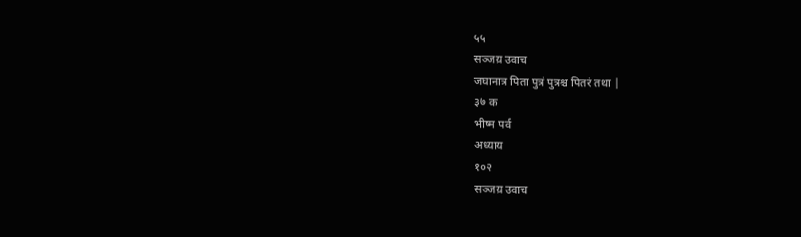५५
सञ्जय़ उवाच
जघानात्र पिता पुत्रं पुत्रश्च पितरं तथा |
३७ क
भीष्म पर्व
अध्याय
१०२
सञ्जय़ उवाच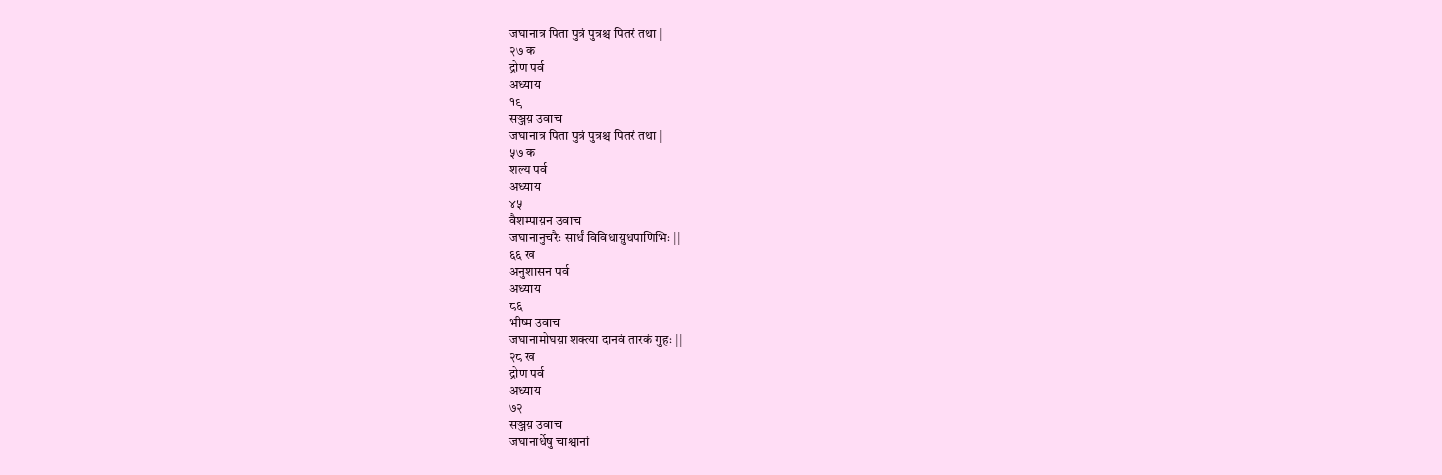जघानात्र पिता पुत्रं पुत्रश्च पितरं तथा |
२७ क
द्रोण पर्व
अध्याय
१९
सञ्जय़ उवाच
जघानात्र पिता पुत्रं पुत्रश्च पितरं तथा |
५७ क
शल्य पर्व
अध्याय
४५
वैशम्पाय़न उवाच
जघानानुचरैः सार्धं विविधाय़ुधपाणिभिः ||
६६ ख
अनुशासन पर्व
अध्याय
८६
भीष्म उवाच
जघानामोघय़ा शक्त्या दानवं तारकं गुहः ||
२८ ख
द्रोण पर्व
अध्याय
७२
सञ्जय़ उवाच
जघानार्धेषु चाश्वानां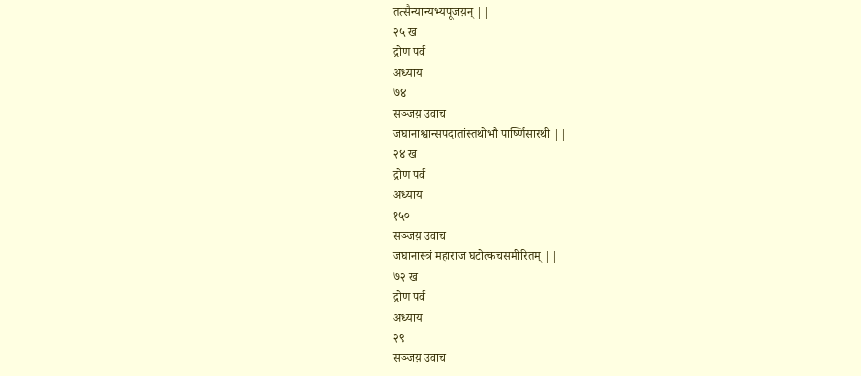तत्सैन्यान्यभ्यपूजय़न् ||
२५ ख
द्रोण पर्व
अध्याय
७४
सञ्जय़ उवाच
जघानाश्वान्सपदातांस्तथोभौ पार्ष्णिसारथी ||
२४ ख
द्रोण पर्व
अध्याय
१५०
सञ्जय़ उवाच
जघानास्त्रं महाराज घटोत्कचसमीरितम् ||
७२ ख
द्रोण पर्व
अध्याय
२९
सञ्जय़ उवाच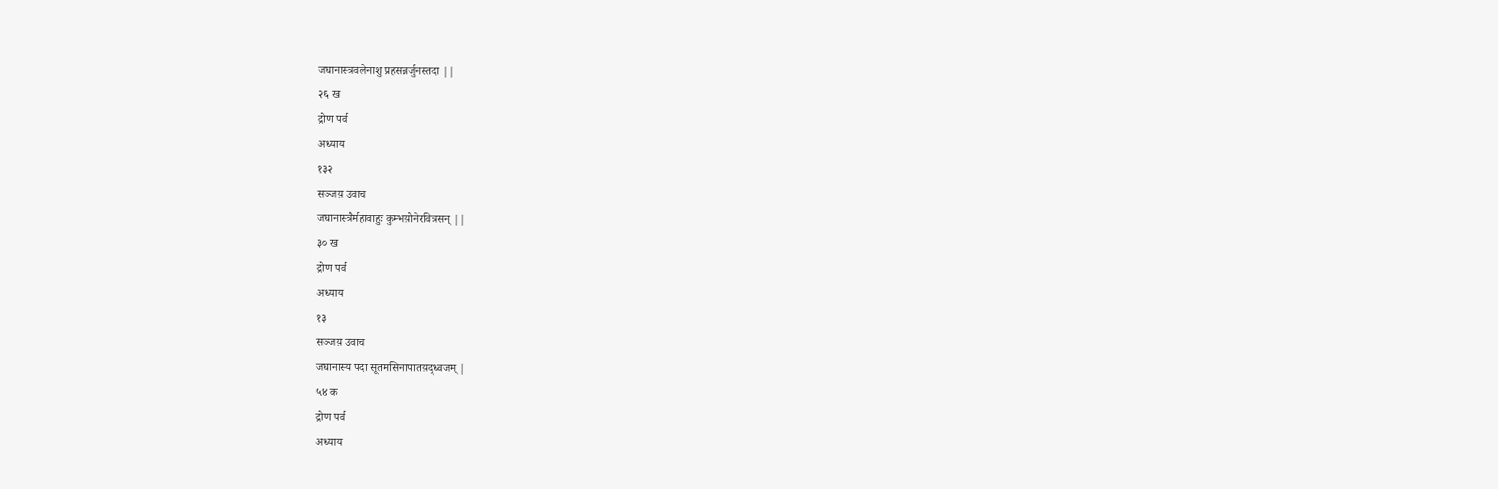जघानास्त्रवलेनाशु प्रहसन्नर्जुनस्तदा ||
२६ ख
द्रोण पर्व
अध्याय
१३२
सञ्जय़ उवाच
जघानास्त्रैर्महावाहुः कुम्भय़ोनेरवित्रसन् ||
३० ख
द्रोण पर्व
अध्याय
१३
सञ्जय़ उवाच
जघानास्य पदा सूतमसिनापातय़द्ध्वजम् |
५४ क
द्रोण पर्व
अध्याय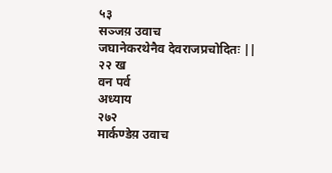५३
सञ्जय़ उवाच
जघानेकरथेनैव देवराजप्रचोदितः ||
२२ ख
वन पर्व
अध्याय
२७२
मार्कण्डेय़ उवाच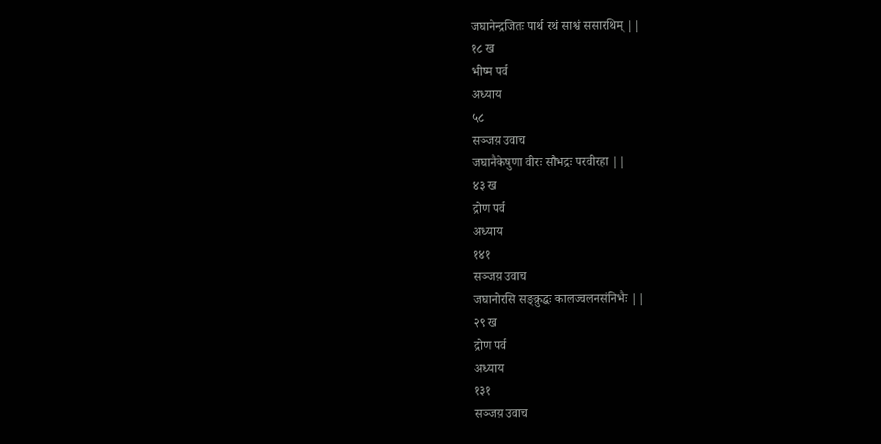जघानेन्द्रजितः पार्थ रथं साश्वं ससारथिम् ||
१८ ख
भीष्म पर्व
अध्याय
५८
सञ्जय़ उवाच
जघानैकेषुणा वीरः सौभद्रः परवीरहा ||
४३ ख
द्रोण पर्व
अध्याय
१४१
सञ्जय़ उवाच
जघानोरसि सङ्क्रुद्धः कालज्वलनसंनिभैः ||
२९ ख
द्रोण पर्व
अध्याय
१३१
सञ्जय़ उवाच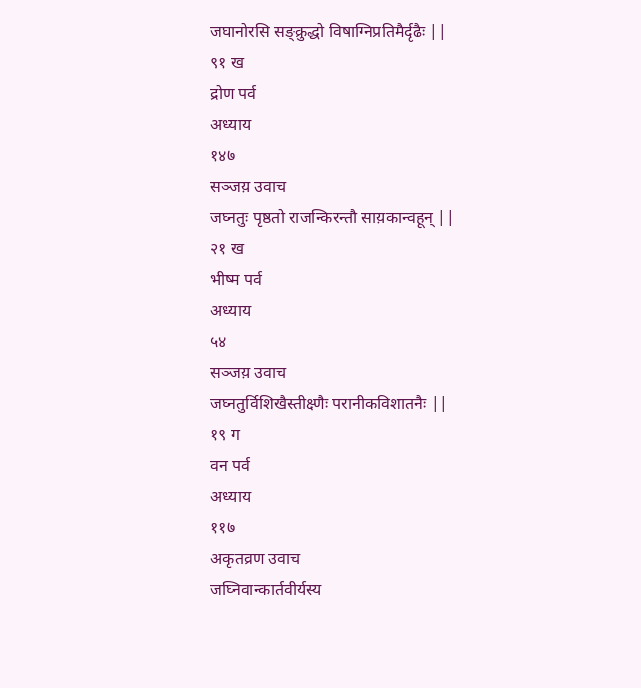जघानोरसि सङ्क्रुद्धो विषाग्निप्रतिमैर्दृढैः ||
९१ ख
द्रोण पर्व
अध्याय
१४७
सञ्जय़ उवाच
जघ्नतुः पृष्ठतो राजन्किरन्तौ साय़कान्वहून् ||
२१ ख
भीष्म पर्व
अध्याय
५४
सञ्जय़ उवाच
जघ्नतुर्विशिखैस्तीक्ष्णैः परानीकविशातनैः ||
१९ ग
वन पर्व
अध्याय
११७
अकृतव्रण उवाच
जघ्निवान्कार्तवीर्यस्य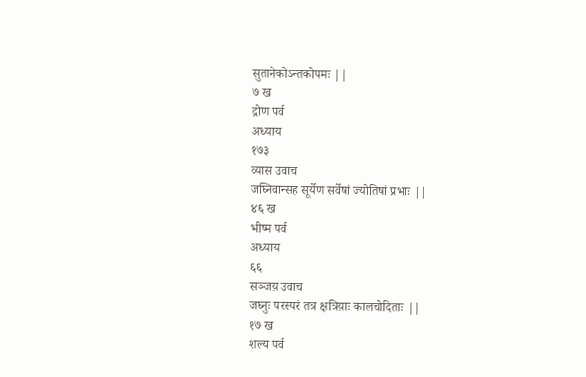सुतानेकोऽन्तकोपमः ||
७ ख
द्रोण पर्व
अध्याय
१७३
व्यास उवाच
जघ्निवान्सह सूर्येण सर्वेषां ज्योतिषां प्रभाः ||
४६ ख
भीष्म पर्व
अध्याय
६६
सञ्जय़ उवाच
जघ्नुः परस्परं तत्र क्षत्रिय़ाः कालचोदिताः ||
१७ ख
शल्य पर्व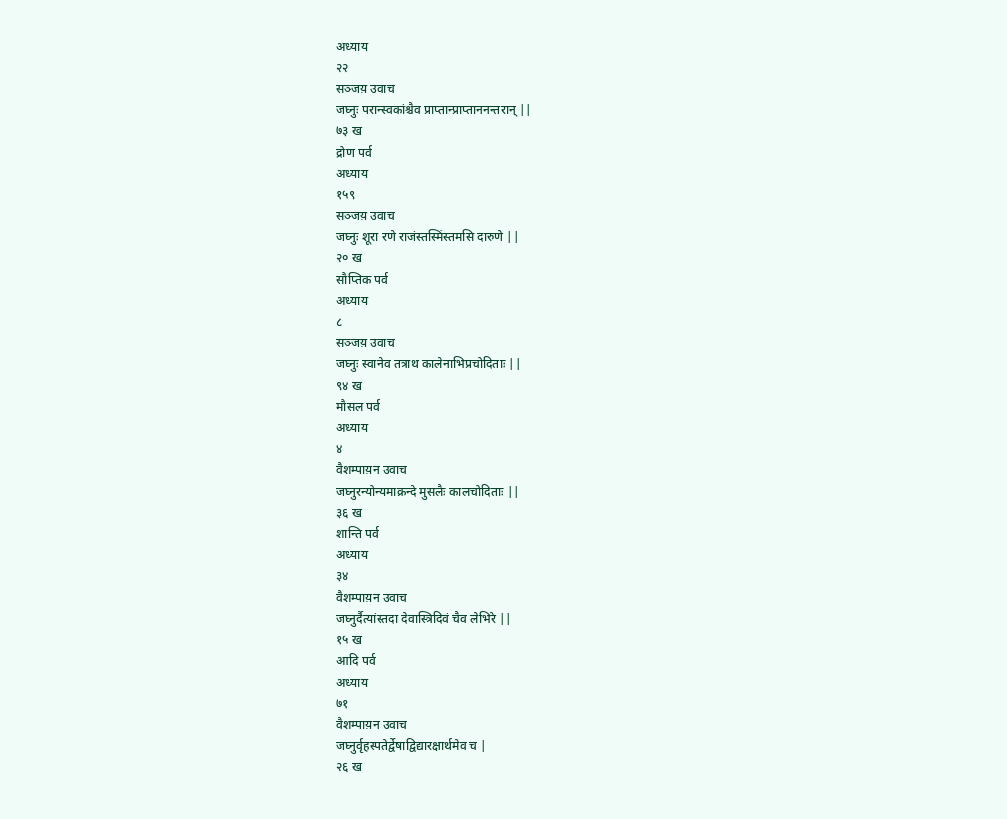अध्याय
२२
सञ्जय़ उवाच
जघ्नुः परान्स्वकांश्चैव प्राप्तान्प्राप्ताननन्तरान् ||
७३ ख
द्रोण पर्व
अध्याय
१५९
सञ्जय़ उवाच
जघ्नुः शूरा रणे राजंस्तस्मिंस्तमसि दारुणे ||
२० ख
सौप्तिक पर्व
अध्याय
८
सञ्जय़ उवाच
जघ्नुः स्वानेव तत्राथ कालेनाभिप्रचोदिताः ||
९४ ख
मौसल पर्व
अध्याय
४
वैशम्पाय़न उवाच
जघ्नुरन्योन्यमाक्रन्दे मुसलैः कालचोदिताः ||
३६ ख
शान्ति पर्व
अध्याय
३४
वैशम्पाय़न उवाच
जघ्नुर्दैत्यांस्तदा देवास्त्रिदिवं चैव लेभिरे ||
१५ ख
आदि पर्व
अध्याय
७१
वैशम्पाय़न उवाच
जघ्नुर्वृहस्पतेर्द्वेषाद्विद्यारक्षार्थमेव च |
२६ ख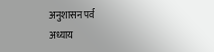अनुशासन पर्व
अध्याय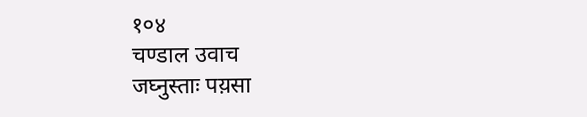१०४
चण्डाल उवाच
जघ्नुस्ताः पय़सा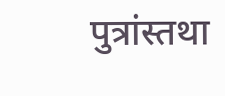पुत्रांस्तथा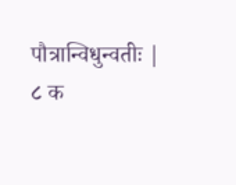पौत्रान्विधुन्वतीः |
८ क